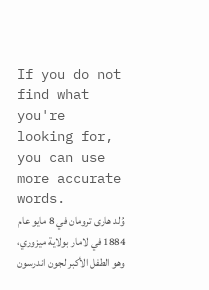If you do not find what you're looking for, you can use more accurate words.
وُلد هارى ترومان في 8 مايو عام 1884 في لامار بولاية ميزوري، وهو الطفل الأكبر لجون اندرسون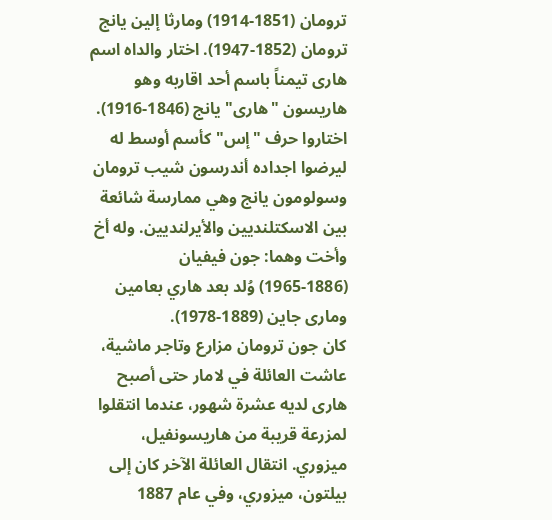ترومان (1851-1914) ومارثا إلين يانج ترومان (1852-1947). اختار والداه اسم هارى تيمناً باسم أحد اقاربه وهو هاريسون "هارى" يانج (1846-1916). اختاروا حرف "إس" كأسم أوسط له ليرضوا اجداده أندرسون شيب ترومان وسولومون يانج وهي ممارسة شائعة بين الاسكتلنديين والأيرلنديين. وله أخ وأخت وهما: جون فيفيان (1886-1965) وُلد بعد هاري بعامين ومارى جاين (1889-1978).
كان جون ترومان مزارع وتاجر ماشية، عاشت العائلة في لامار حتى أصبح هارى لديه عشرة شهور، عندما انتقلوا لمزرعة قريبة من هاريسونفيل، ميزوري. انتقال العائلة الآخر كان إلى بيلتون، ميزوري، وفي عام 1887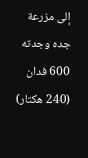إلى مزرعة جده وجدته 600 فدان (240 هكتار)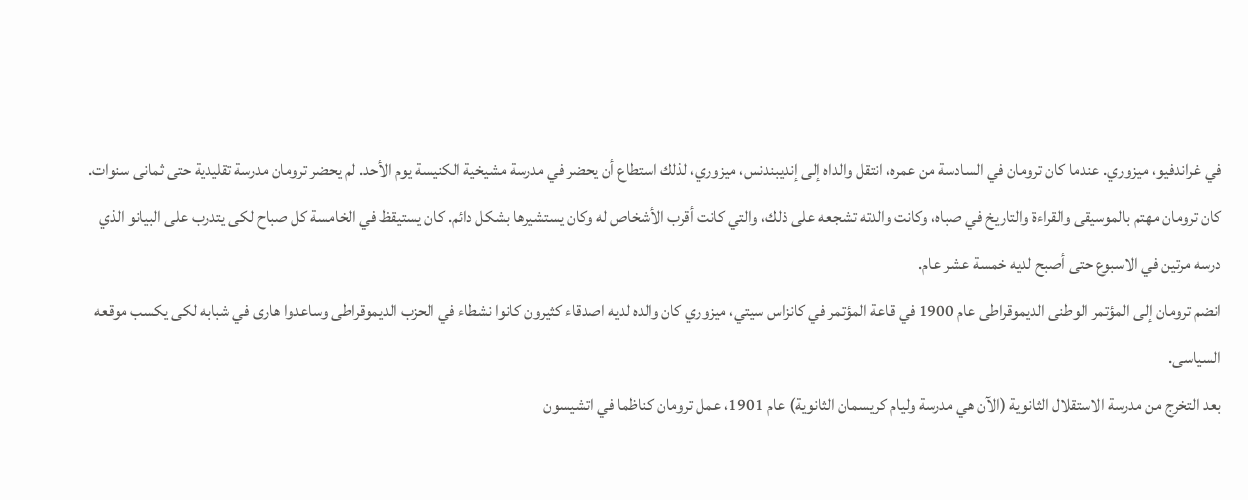في غراندفيو، ميزوري. عندما كان ترومان في السادسة من عمره، انتقل والداه إلى إنديبندنس، ميزوري، لذلك استطاع أن يحضر في مدرسة مشيخية الكنيسة يوم الأحد. لم يحضر ترومان مدرسة تقليدية حتى ثمانى سنوات.
كان ترومان مهتم بالموسيقى والقراءة والتاريخ في صباه، وكانت والدته تشجعه على ذلك، والتي كانت أقرب الأشخاص له وكان يستشيرها بشكل دائم. كان يستيقظ في الخامسة كل صباح لكى يتدرب على البيانو الذي درسه مرتين في الاسبوع حتى أصبح لديه خمسة عشر عام.
انضم ترومان إلى المؤتمر الوطنى الديموقراطى عام 1900 في قاعة المؤتمر في كانزاس سيتي، ميزوري كان والده لديه اصدقاء كثيرون كانوا نشطاء في الحزب الديموقراطى وساعدوا هارى في شبابه لكى يكسب موقعه السياسى.
بعد التخرج من مدرسة الاستقلال الثانوية (الآن هي مدرسة وليام كريسمان الثانوية) عام 1901، عمل ترومان كناظما في اتشيسون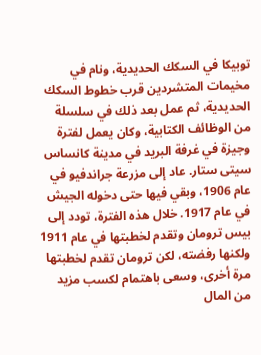توبيكا في السكك الحديدية، ونام في مخيمات المتشردين قرب خطوط السكك الحديدية، ثم عمل بعد ذلك في سلسلة من الوظائف الكتابية، وكان يعمل لفترة وجيزة في غرفة البريد في مدينة كانساس سيتى ستار. عاد إلى مزرعة جراندفيو في عام 1906، وبقي فيها حتى دخوله الجيش في عام 1917. خلال هذه الفترة، تودد إلى بيس ترومان وتقدم لخطبتها في عام 1911 ولكنها رفضته، لكن ترومان تقدم لخطبتها مرة أخرى، وسعى باهتمام لكسب مزيد من المال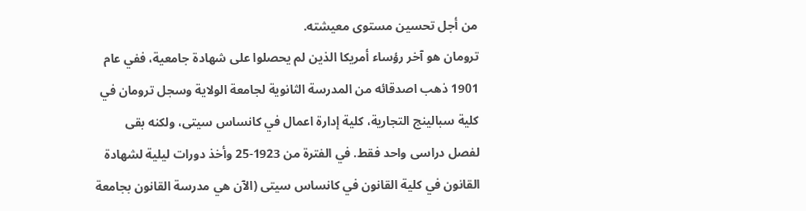من أجل تحسين مستوى معيشته.
ترومان هو آخر رؤساء أمريكا الذين لم يحصلوا على شهادة جامعية، ففي عام 1901 ذهب اصدقائه من المدرسة الثانوية لجامعة الولاية وسجل ترومان في كلية سبالينج التجارية، كلية إدارة اعمال في كانساس سيتى، ولكنه بقى لفصل دراسى واحد فقط. في الفترة من 1923-25 وأخذ دورات ليلية لشهادة القانون في كلية القانون في كانساس سيتى (الآن هي مدرسة القانون بجامعة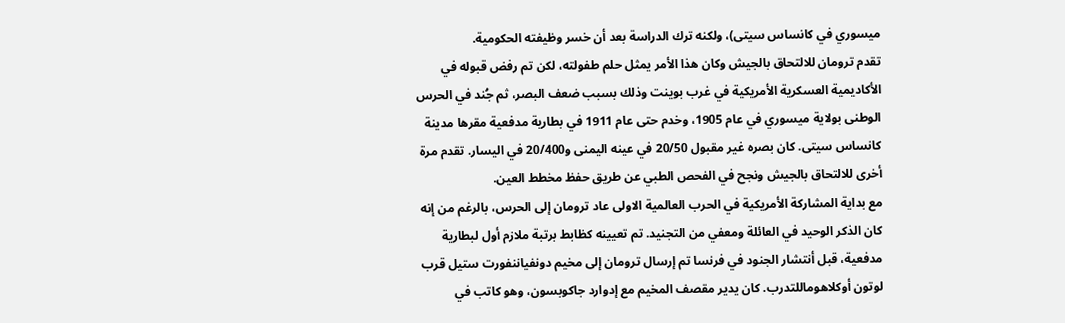ميسوري في كانساس سيتى)، ولكنه ترك الدراسة بعد أن خسر وظيفته الحكومية.
تقدم ترومان للالتحاق بالجيش وكان هذا الأمر يمثل حلم طفولته، لكن تم رفض قبوله في الأكاديمية العسكرية الأمريكية في غرب بوينت وذلك بسبب ضعف البصر، ثم جُند في الحرس الوطنى بولاية ميسوري في عام 1905، وخدم حتى عام 1911 في بطارية مدفعية مقرها مدينة كانساس سيتى. كان بصره غير مقبول 20/50 في عينه اليمنى و20/400 في اليسار. تقدم مرة أخرى للالتحاق بالجيش ونجح في الفحص الطبي عن طريق حفظ مخطط العين.
مع بداية المشاركة الأمريكية في الحرب العالمية الاولى عاد ترومان إلى الحرس، بالرغم من إنه كان الذكر الوحيد في العائلة ومعفي من التجنيد. تم تعيينه كظابط برتبة ملازم أول لبطارية مدفعية، قبل أنتشار الجنود في فرنسا تم إرسال ترومان إلى مخيم دونفياننفورت ستيل قرب لوتون أوكلاهوماللتدرب. كان يدير مقصف المخيم مع إدوارد جاكوبسون، وهو كاتب في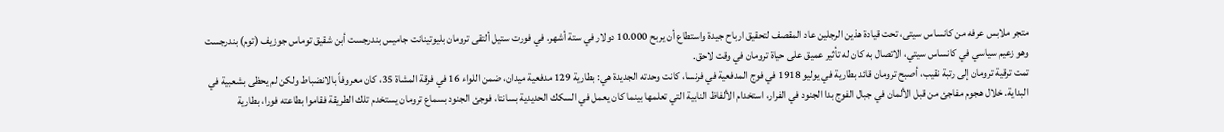متجر ملابس عرفه من كانساس سيتى، تحت قيادة هذين الرجلين عاد المقصف لتحقيق ارباح جيدة واستطاع أن يربح 10.000 دولار في ستة أشهر. في فورت ستيل ألتقى ترومان بليوتينانت جاميس بندرجست أبن شقيق توماس جوزيف (توم) بندرجست وهو زعيم سياسي في كانساس سيتي، الاتصال به كان له تأثير عميق على حياة ترومان في وقت لاحق.
تمت ترقية ترومان إلى رتبة نقيب، أصبح ترومان قائد بطارية في يوليو 1918 في فوج المدفعية في فرنسا، كانت وحدته الجديدة هي: بطارية 129 مدفعية ميدان، ضمن اللواء 16 في فرقة المشاة 35، كان معروفاً بالانضباط ولكن لم يحظى بشعبية في البداية. خلال هجوم مفاجئ من قبل الألمان في جبال الفوج بدا الجنود في الفرار، استخدام الألفاظ النابية التي تعلمها بينما كان يعمل في السكك الحديدية بسانتا، فوجئ الجنود بسماع ترومان يستخدم تلك الطريقة فقاموا بطاعته فورا، بطارية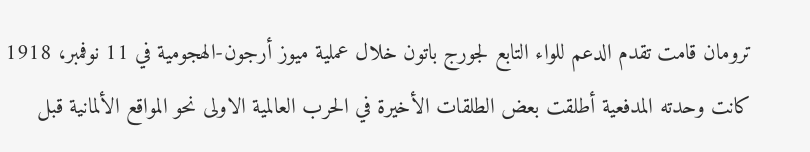ترومان قامت تقدم الدعم للواء التابع لجورج باتون خلال عملية ميوز أرجون-الهجومية في 11 نوفمبر، 1918 كانت وحدته المدفعية أطلقت بعض الطلقات الأخيرة في الحرب العالمية الاولى نحو المواقع الألمانية قبل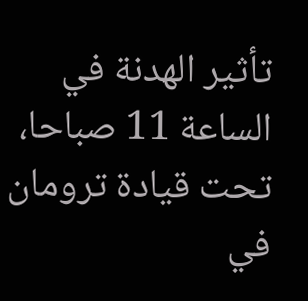تأثير الهدنة في الساعة 11 صباحا، تحت قيادة ترومان في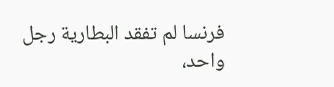فرنسا لم تفقد البطارية رجل واحد،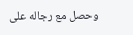وحصل مع رجاله على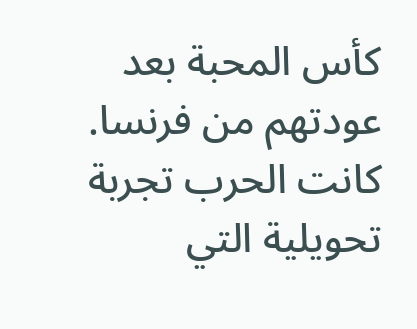كأس المحبة بعد عودتهم من فرنسا.
كانت الحرب تجربة تحويلية التي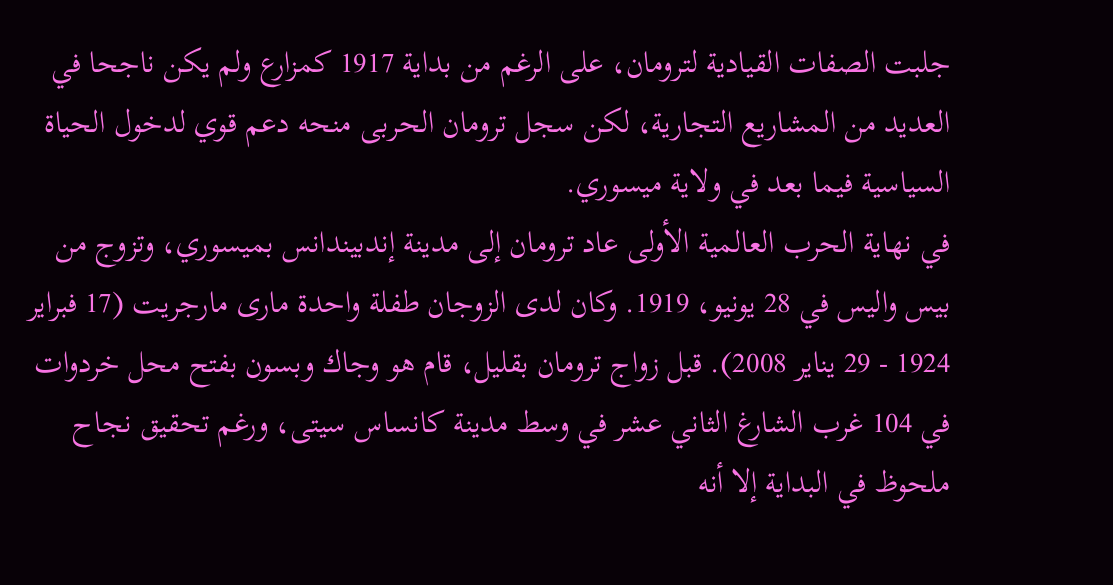جلبت الصفات القيادية لترومان، على الرغم من بداية 1917 كمزارع ولم يكن ناجحا في العديد من المشاريع التجارية، لكن سجل ترومان الحربى منحه دعم قوي لدخول الحياة السياسية فيما بعد في ولاية ميسوري.
في نهاية الحرب العالمية الأولى عاد ترومان إلى مدينة إندبيندانس بميسوري، وتزوج من بيس واليس في 28 يونيو، 1919. وكان لدى الزوجان طفلة واحدة مارى مارجريت (17 فبراير 1924 - 29 يناير 2008). قبل زواج ترومان بقليل، قام هو وجاك وبسون بفتح محل خردوات في 104 غرب الشارغ الثاني عشر في وسط مدينة كانساس سيتى، ورغم تحقيق نجاح ملحوظ في البداية إلا أنه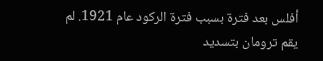أفلس بعد فترة بسبب فترة الركود عام 1921. لم يقم ترومان بتسديد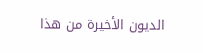الديون الأخيرة من هذا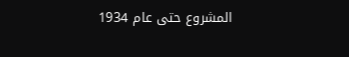المشروع حتى عام 1934